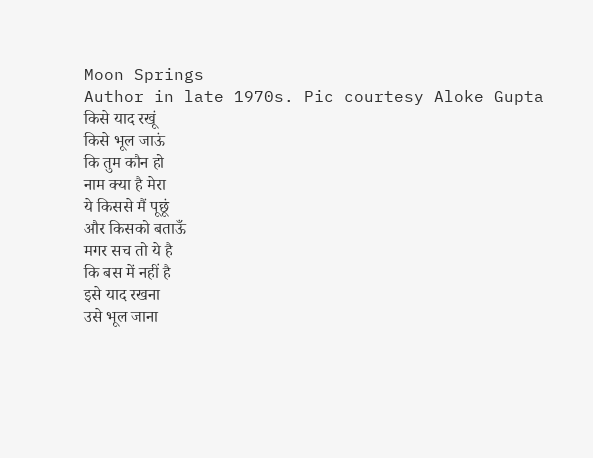Moon Springs
Author in late 1970s. Pic courtesy Aloke Gupta
किसे याद रखूं
किसे भूल जाऊं
कि तुम कौन हो
नाम क्या है मेरा
ये किससे मैं पूछूं
और किसको बताऊँ
मगर सच तो ये है
कि बस में नहीं है
इसे याद रखना
उसे भूल जाना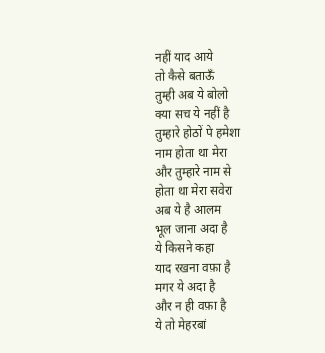नहीं याद आये
तो कैसे बताऊँ
तुम्ही अब ये बोलो
क्या सच ये नहीं है
तुम्हारे होठों पे हमेशा
नाम होता था मेरा
और तुम्हारे नाम से
होता था मेरा सवेरा
अब ये है आलम
भूल जाना अदा है
ये किसने कहा
याद रखना वफ़ा है
मगर ये अदा है
और न ही वफ़ा है
ये तो मेहरबां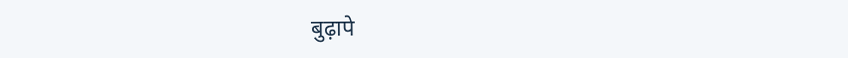बुढ़ापे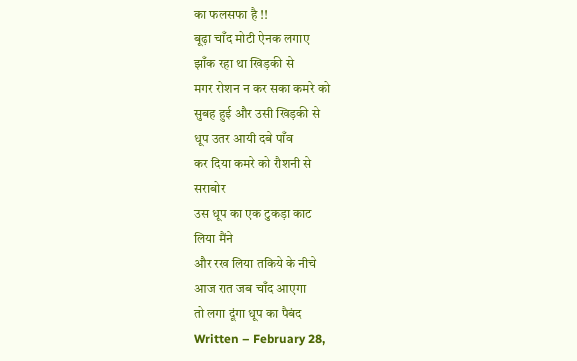का फलसफा है !!
बूढ़ा चाँद मोटी ऐनक लगाए
झाँक रहा था खिड़की से
मगर रोशन न कर सका कमरे को
सुबह हुई और उसी खिड़की से
धूप उतर आयी दबे पाँव
कर दिया कमरे को रौशनी से
सराबोर
उस धूप का एक टुकड़ा काट
लिया मैंने
और रख लिया तकिये के नीचे
आज रात जब चाँद आएगा
तो लगा दूंगा धूप का पैबंद
Written – February 28,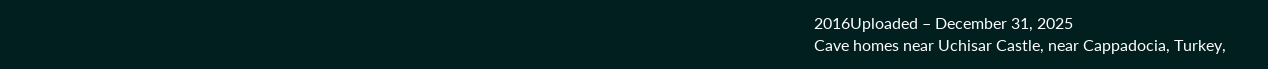2016Uploaded – December 31, 2025
Cave homes near Uchisar Castle, near Cappadocia, Turkey,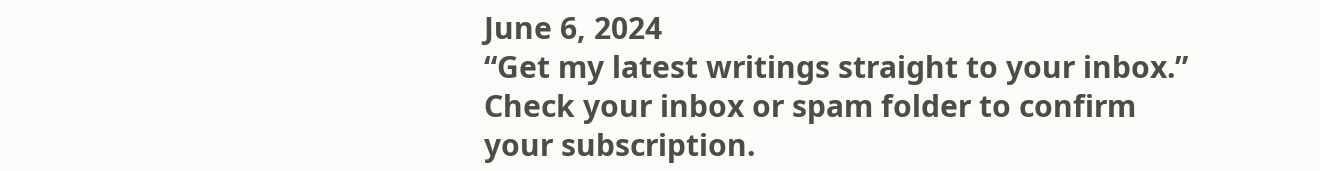June 6, 2024
“Get my latest writings straight to your inbox.”
Check your inbox or spam folder to confirm your subscription.